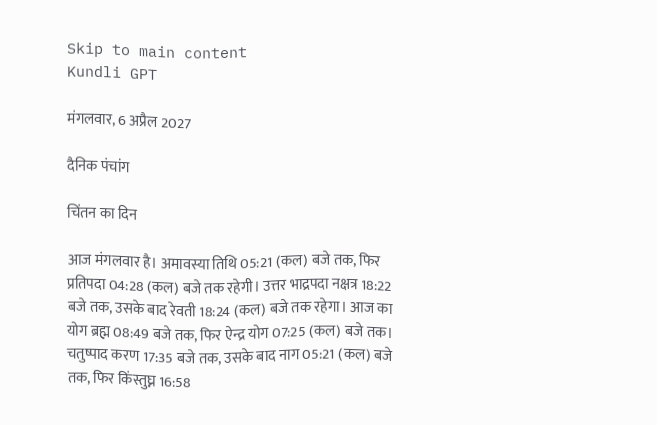Skip to main content
Kundli GPT

मंगलवार, 6 अप्रैल 2027

दैनिक पंचांग

चिंतन का दिन

आज मंगलवार है। अमावस्या तिथि 05:21 (कल) बजे तक, फिर प्रतिपदा 04:28 (कल) बजे तक रहेगी। उत्तर भाद्रपदा नक्षत्र 18:22 बजे तक, उसके बाद रेवती 18:24 (कल) बजे तक रहेगा। आज का योग ब्रह्म 08:49 बजे तक, फिर ऐन्द्र योग 07:25 (कल) बजे तक। चतुष्पाद करण 17:35 बजे तक, उसके बाद नाग 05:21 (कल) बजे तक, फिर किंस्तुघ्न 16:58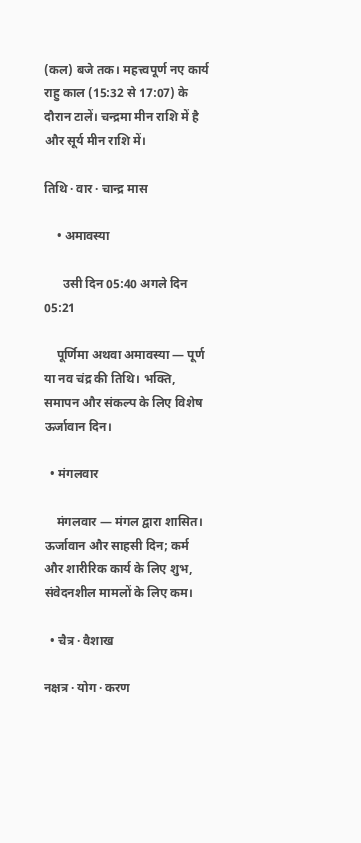(कल) बजे तक। महत्त्वपूर्ण नए कार्य राहु काल (15:32 से 17:07) के दौरान टालें। चन्द्रमा मीन राशि में है और सूर्य मीन राशि में।

तिथि · वार · चान्द्र मास

    • अमावस्या

      उसी दिन 05:40 अगले दिन 05:21

    पूर्णिमा अथवा अमावस्या — पूर्ण या नव चंद्र की तिथि। भक्ति, समापन और संकल्प के लिए विशेष ऊर्जावान दिन।

  • मंगलवार

    मंगलवार — मंगल द्वारा शासित। ऊर्जावान और साहसी दिन; कर्म और शारीरिक कार्य के लिए शुभ, संवेदनशील मामलों के लिए कम।

  • चैत्र · वैशाख

नक्षत्र · योग · करण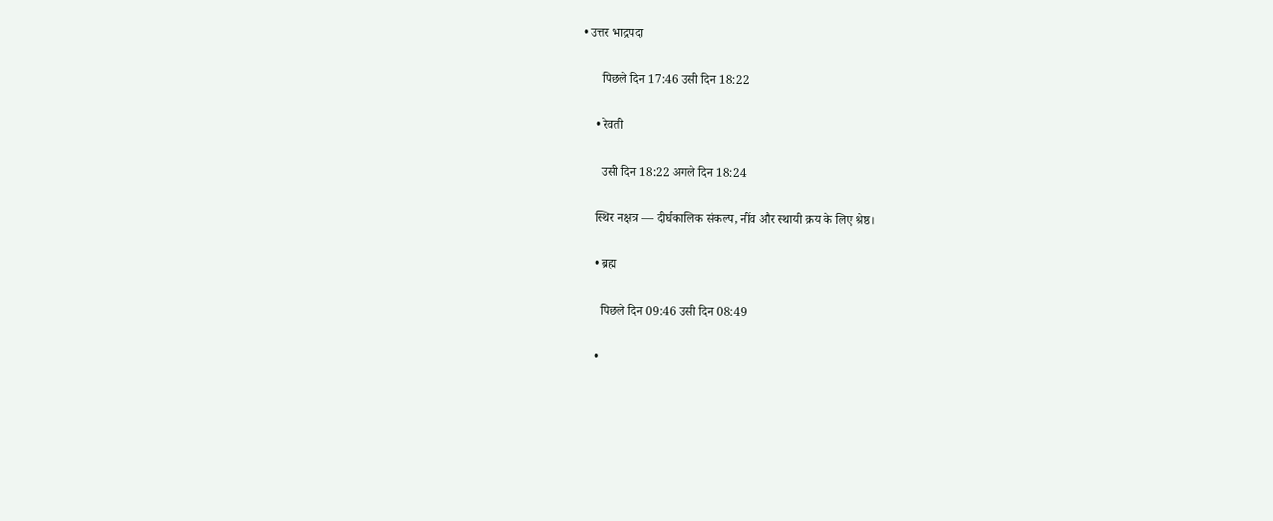• उत्तर भाद्रपदा

      पिछले दिन 17:46 उसी दिन 18:22

    • रेवती

      उसी दिन 18:22 अगले दिन 18:24

    स्थिर नक्षत्र — दीर्घकालिक संकल्प, नींव और स्थायी क्रय के लिए श्रेष्ठ।

    • ब्रह्म

      पिछले दिन 09:46 उसी दिन 08:49

    •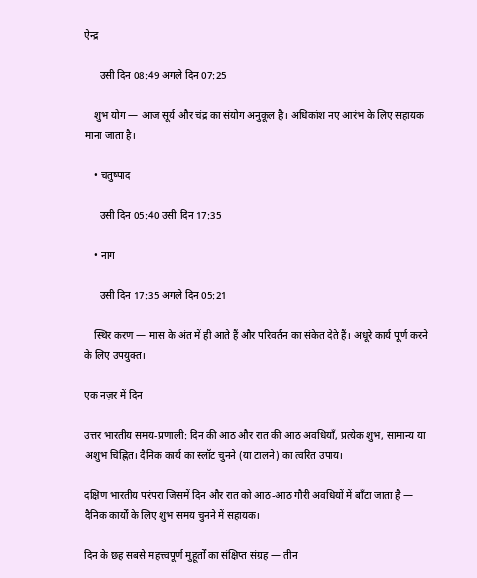ऐन्द्र

      उसी दिन 08:49 अगले दिन 07:25

    शुभ योग — आज सूर्य और चंद्र का संयोग अनुकूल है। अधिकांश नए आरंभ के लिए सहायक माना जाता है।

    • चतुष्पाद

      उसी दिन 05:40 उसी दिन 17:35

    • नाग

      उसी दिन 17:35 अगले दिन 05:21

    स्थिर करण — मास के अंत में ही आते हैं और परिवर्तन का संकेत देते हैं। अधूरे कार्य पूर्ण करने के लिए उपयुक्त।

एक नज़र में दिन

उत्तर भारतीय समय-प्रणाली: दिन की आठ और रात की आठ अवधियाँ, प्रत्येक शुभ, सामान्य या अशुभ चिह्नित। दैनिक कार्य का स्लॉट चुनने (या टालने) का त्वरित उपाय।

दक्षिण भारतीय परंपरा जिसमें दिन और रात को आठ-आठ गौरी अवधियों में बाँटा जाता है — दैनिक कार्यों के लिए शुभ समय चुनने में सहायक।

दिन के छह सबसे महत्त्वपूर्ण मुहूर्तों का संक्षिप्त संग्रह — तीन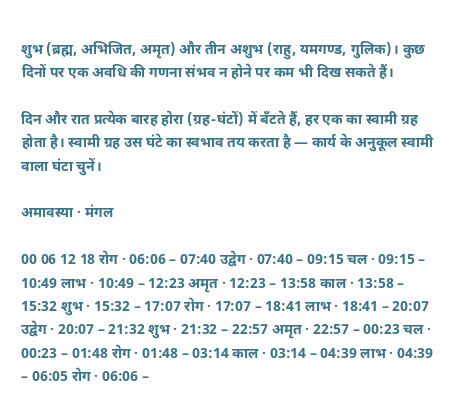शुभ (ब्रह्म, अभिजित, अमृत) और तीन अशुभ (राहु, यमगण्ड, गुलिक)। कुछ दिनों पर एक अवधि की गणना संभव न होने पर कम भी दिख सकते हैं।

दिन और रात प्रत्येक बारह होरा (ग्रह-घंटों) में बँटते हैं, हर एक का स्वामी ग्रह होता है। स्वामी ग्रह उस घंटे का स्वभाव तय करता है — कार्य के अनुकूल स्वामी वाला घंटा चुनें।

अमावस्या · मंगल

00 06 12 18 रोग · 06:06 – 07:40 उद्वेग · 07:40 – 09:15 चल · 09:15 – 10:49 लाभ · 10:49 – 12:23 अमृत · 12:23 – 13:58 काल · 13:58 – 15:32 शुभ · 15:32 – 17:07 रोग · 17:07 – 18:41 लाभ · 18:41 – 20:07 उद्वेग · 20:07 – 21:32 शुभ · 21:32 – 22:57 अमृत · 22:57 – 00:23 चल · 00:23 – 01:48 रोग · 01:48 – 03:14 काल · 03:14 – 04:39 लाभ · 04:39 – 06:05 रोग · 06:06 –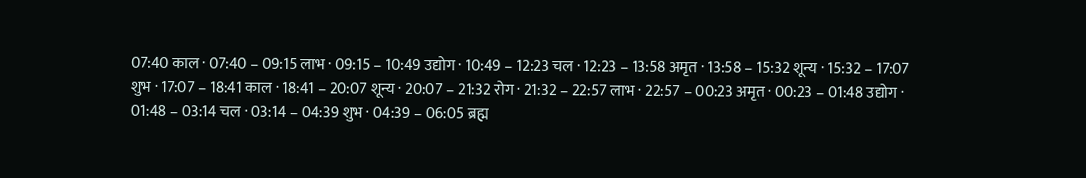07:40 काल · 07:40 – 09:15 लाभ · 09:15 – 10:49 उद्योग · 10:49 – 12:23 चल · 12:23 – 13:58 अमृत · 13:58 – 15:32 शून्य · 15:32 – 17:07 शुभ · 17:07 – 18:41 काल · 18:41 – 20:07 शून्य · 20:07 – 21:32 रोग · 21:32 – 22:57 लाभ · 22:57 – 00:23 अमृत · 00:23 – 01:48 उद्योग · 01:48 – 03:14 चल · 03:14 – 04:39 शुभ · 04:39 – 06:05 ब्रह्म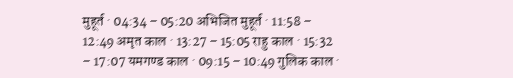मुहूर्त · 04:34 – 05:20 अभिजित मुहूर्त · 11:58 – 12:49 अमृत काल · 13:27 – 15:05 राहु काल · 15:32 – 17:07 यमगण्ड काल · 09:15 – 10:49 गुलिक काल ·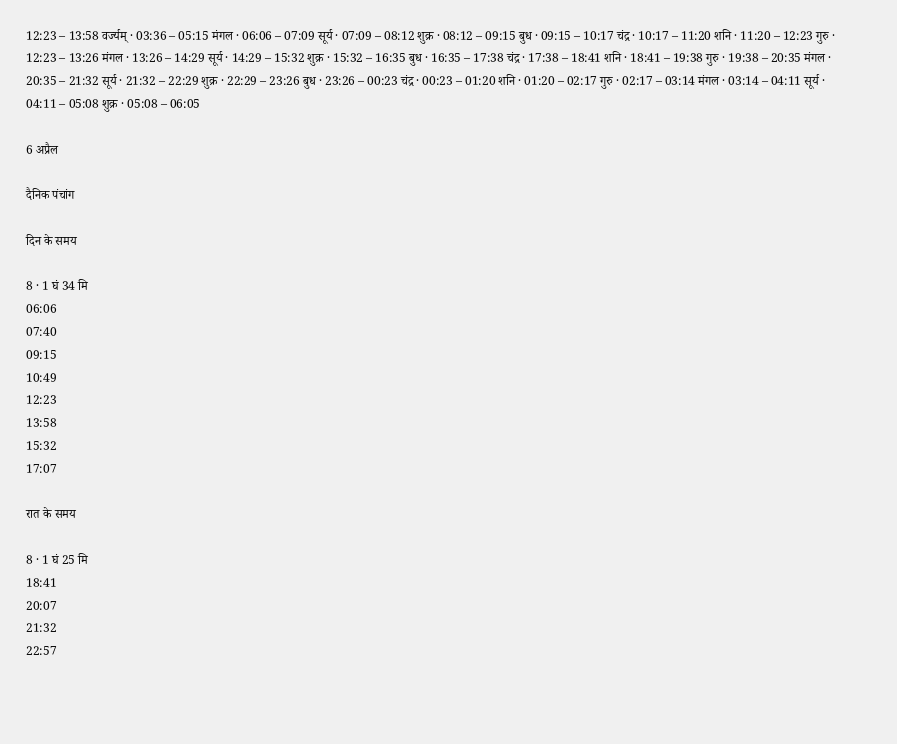12:23 – 13:58 वर्ज्यम् · 03:36 – 05:15 मंगल · 06:06 – 07:09 सूर्य · 07:09 – 08:12 शुक्र · 08:12 – 09:15 बुध · 09:15 – 10:17 चंद्र · 10:17 – 11:20 शनि · 11:20 – 12:23 गुरु · 12:23 – 13:26 मंगल · 13:26 – 14:29 सूर्य · 14:29 – 15:32 शुक्र · 15:32 – 16:35 बुध · 16:35 – 17:38 चंद्र · 17:38 – 18:41 शनि · 18:41 – 19:38 गुरु · 19:38 – 20:35 मंगल · 20:35 – 21:32 सूर्य · 21:32 – 22:29 शुक्र · 22:29 – 23:26 बुध · 23:26 – 00:23 चंद्र · 00:23 – 01:20 शनि · 01:20 – 02:17 गुरु · 02:17 – 03:14 मंगल · 03:14 – 04:11 सूर्य · 04:11 – 05:08 शुक्र · 05:08 – 06:05

6 अप्रैल

दैनिक पंचांग

दिन के समय

8 · 1 घं 34 मि
06:06
07:40
09:15
10:49
12:23
13:58
15:32
17:07

रात के समय

8 · 1 घं 25 मि
18:41
20:07
21:32
22:57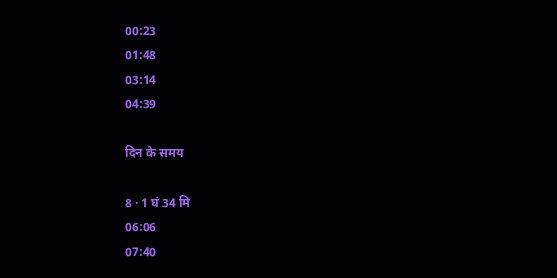00:23
01:48
03:14
04:39

दिन के समय

8 · 1 घं 34 मि
06:06
07:40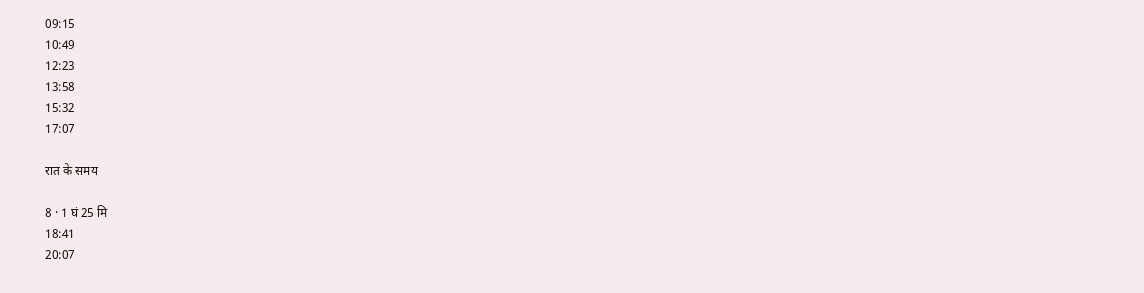09:15
10:49
12:23
13:58
15:32
17:07

रात के समय

8 · 1 घं 25 मि
18:41
20:07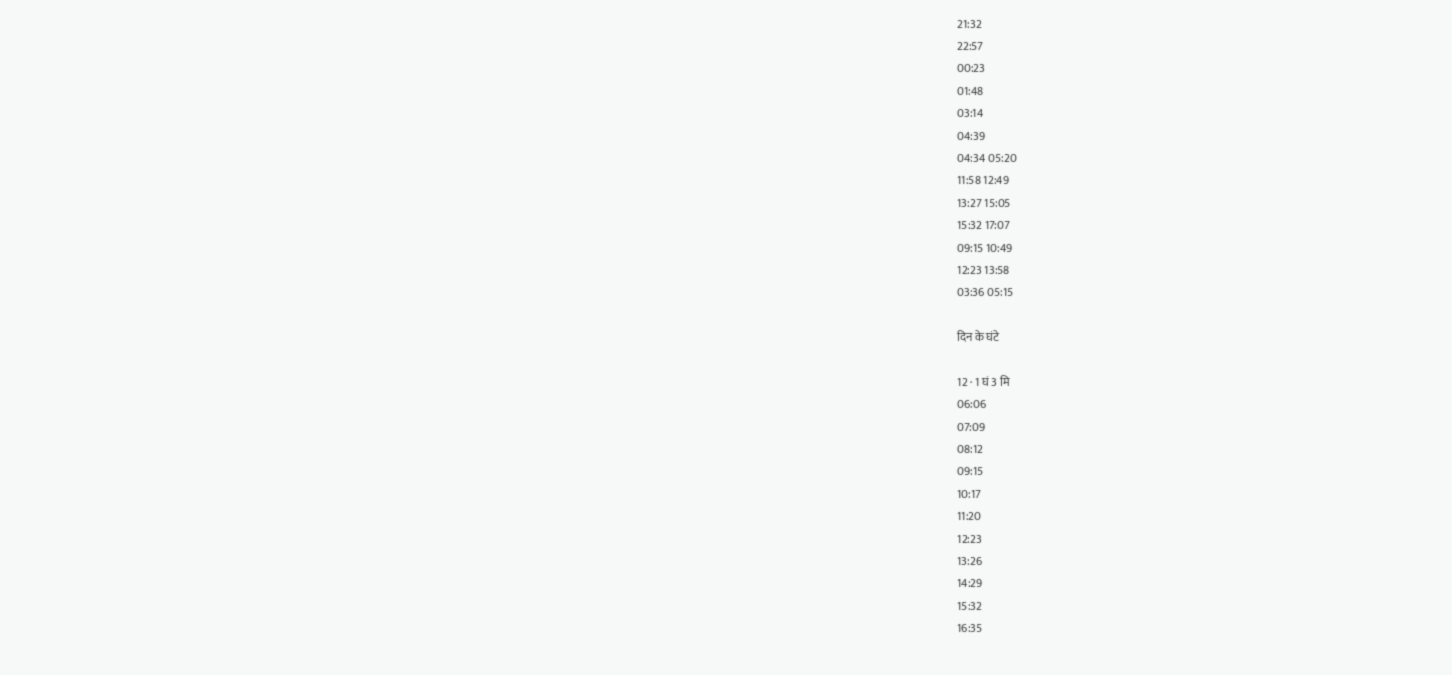21:32
22:57
00:23
01:48
03:14
04:39
04:34 05:20
11:58 12:49
13:27 15:05
15:32 17:07
09:15 10:49
12:23 13:58
03:36 05:15

दिन के घंटे

12 · 1 घं 3 मि
06:06
07:09
08:12
09:15
10:17
11:20
12:23
13:26
14:29
15:32
16:35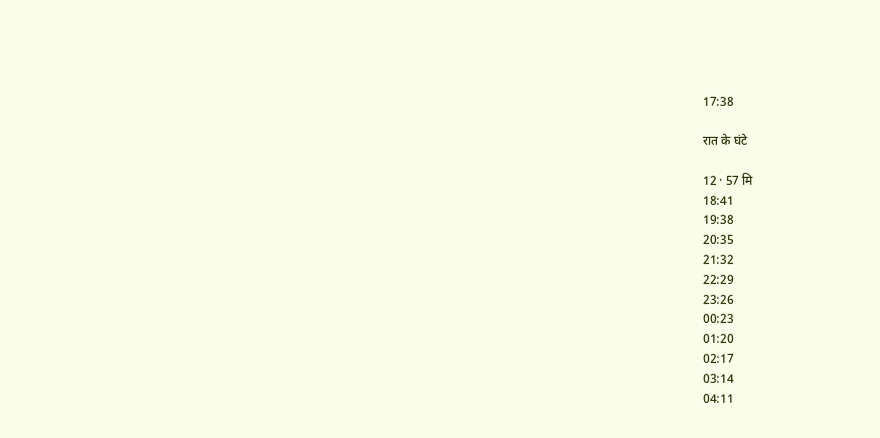17:38

रात के घंटे

12 · 57 मि
18:41
19:38
20:35
21:32
22:29
23:26
00:23
01:20
02:17
03:14
04:11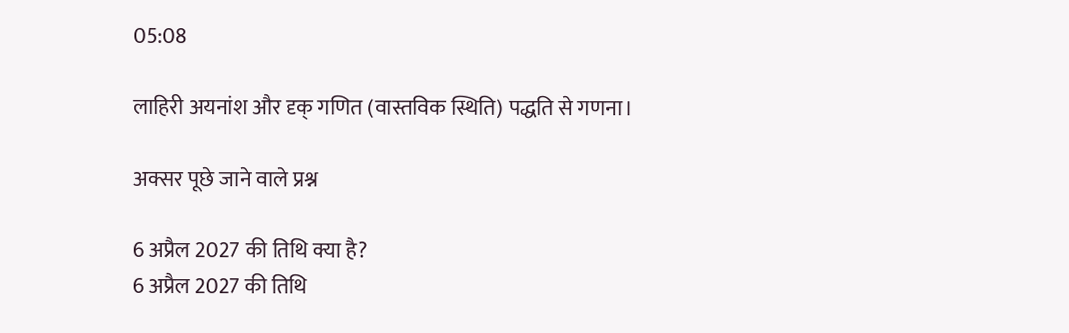05:08

लाहिरी अयनांश और दृक् गणित (वास्तविक स्थिति) पद्धति से गणना।

अक्सर पूछे जाने वाले प्रश्न

6 अप्रैल 2027 की तिथि क्या है?
6 अप्रैल 2027 की तिथि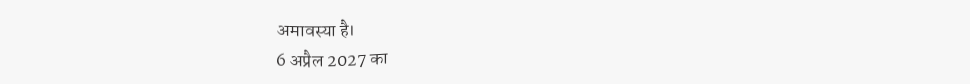अमावस्या है।
6 अप्रैल 2027 का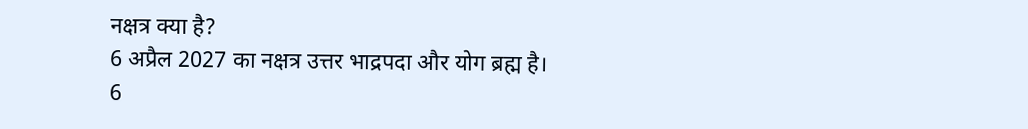नक्षत्र क्या है?
6 अप्रैल 2027 का नक्षत्र उत्तर भाद्रपदा और योग ब्रह्म है।
6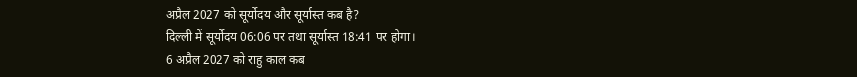अप्रैल 2027 को सूर्योदय और सूर्यास्त कब है?
दिल्ली में सूर्योदय 06:06 पर तथा सूर्यास्त 18:41 पर होगा।
6 अप्रैल 2027 को राहु काल कब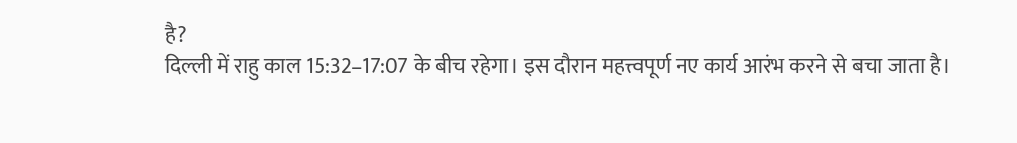है?
दिल्ली में राहु काल 15:32–17:07 के बीच रहेगा। इस दौरान महत्त्वपूर्ण नए कार्य आरंभ करने से बचा जाता है।